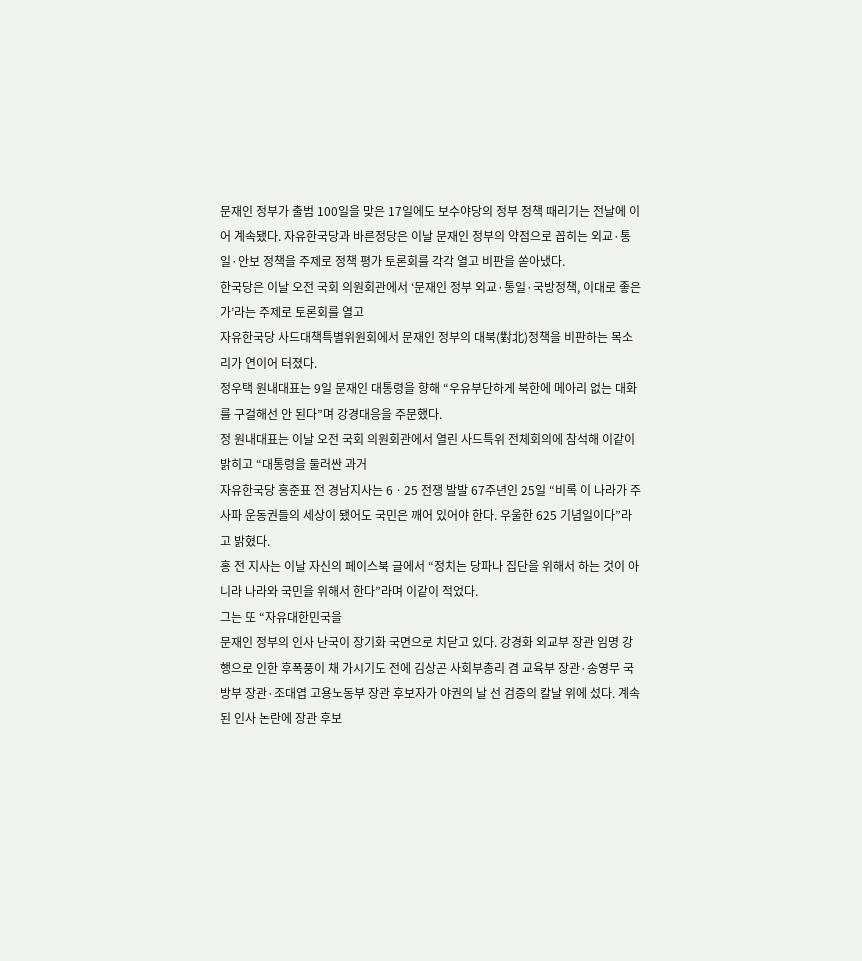문재인 정부가 출범 100일을 맞은 17일에도 보수야당의 정부 정책 때리기는 전날에 이어 계속됐다. 자유한국당과 바른정당은 이날 문재인 정부의 약점으로 꼽히는 외교·통일·안보 정책을 주제로 정책 평가 토론회를 각각 열고 비판을 쏟아냈다.
한국당은 이날 오전 국회 의원회관에서 ‘문재인 정부 외교·통일·국방정책, 이대로 좋은가’라는 주제로 토론회를 열고
자유한국당 사드대책특별위원회에서 문재인 정부의 대북(對北)정책을 비판하는 목소리가 연이어 터졌다.
정우택 원내대표는 9일 문재인 대통령을 향해 “우유부단하게 북한에 메아리 없는 대화를 구걸해선 안 된다”며 강경대응을 주문했다.
정 원내대표는 이날 오전 국회 의원회관에서 열린 사드특위 전체회의에 참석해 이같이 밝히고 “대통령을 둘러싼 과거
자유한국당 홍준표 전 경남지사는 6ㆍ25 전쟁 발발 67주년인 25일 “비록 이 나라가 주사파 운동권들의 세상이 됐어도 국민은 깨어 있어야 한다. 우울한 625 기념일이다”라고 밝혔다.
홍 전 지사는 이날 자신의 페이스북 글에서 “정치는 당파나 집단을 위해서 하는 것이 아니라 나라와 국민을 위해서 한다”라며 이같이 적었다.
그는 또 “자유대한민국을
문재인 정부의 인사 난국이 장기화 국면으로 치닫고 있다. 강경화 외교부 장관 임명 강행으로 인한 후폭풍이 채 가시기도 전에 김상곤 사회부총리 겸 교육부 장관·송영무 국방부 장관·조대엽 고용노동부 장관 후보자가 야권의 날 선 검증의 칼날 위에 섰다. 계속된 인사 논란에 장관 후보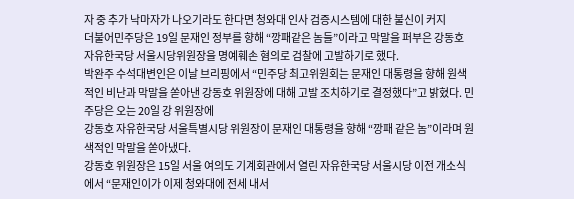자 중 추가 낙마자가 나오기라도 한다면 청와대 인사 검증시스템에 대한 불신이 커지
더불어민주당은 19일 문재인 정부를 향해 “깡패같은 놈들”이라고 막말을 퍼부은 강동호 자유한국당 서울시당위원장을 명예훼손 혐의로 검찰에 고발하기로 했다.
박완주 수석대변인은 이날 브리핑에서 “민주당 최고위원회는 문재인 대통령을 향해 원색적인 비난과 막말을 쏟아낸 강동호 위원장에 대해 고발 조치하기로 결정했다”고 밝혔다. 민주당은 오는 20일 강 위원장에
강동호 자유한국당 서울특별시당 위원장이 문재인 대통령을 향해 “깡패 같은 놈”이라며 원색적인 막말을 쏟아냈다.
강동호 위원장은 15일 서울 여의도 기계회관에서 열린 자유한국당 서울시당 이전 개소식에서 “문재인이가 이제 청와대에 전세 내서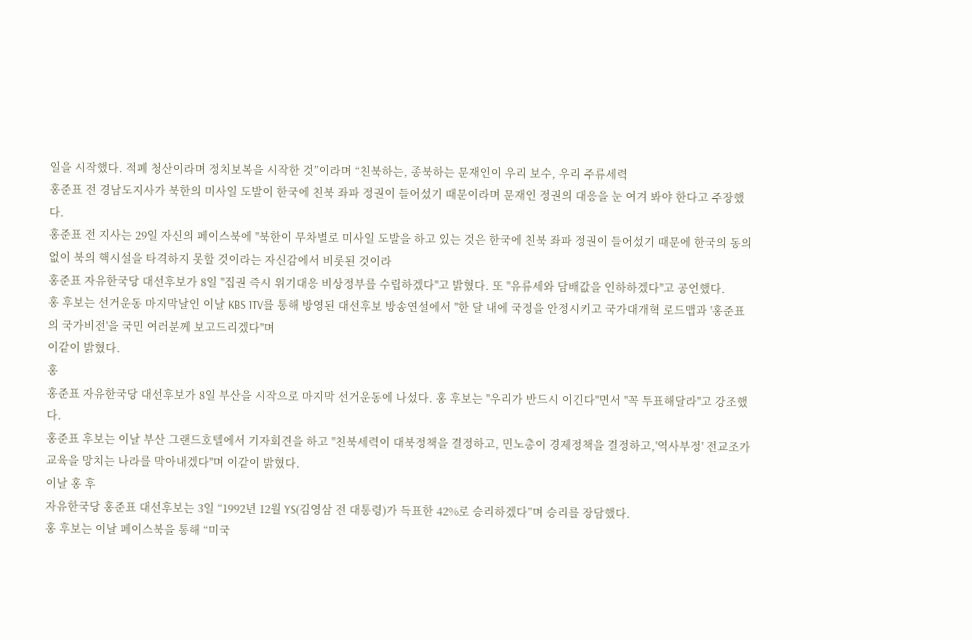일을 시작했다. 적폐 청산이라며 정치보복을 시작한 것”이라며 “친북하는, 종북하는 문재인이 우리 보수, 우리 주류세력
홍준표 전 경남도지사가 북한의 미사일 도발이 한국에 친북 좌파 정권이 들어섰기 때문이라며 문재인 정권의 대응을 눈 여겨 봐야 한다고 주장했다.
홍준표 전 지사는 29일 자신의 페이스북에 "북한이 무차별로 미사일 도발을 하고 있는 것은 한국에 친북 좌파 정권이 들어섰기 때문에 한국의 동의없이 북의 핵시설을 타격하지 못할 것이라는 자신감에서 비롯된 것이라
홍준표 자유한국당 대선후보가 8일 "집권 즉시 위기대응 비상정부를 수립하겠다"고 밝혔다. 또 "유류세와 담배값을 인하하겠다"고 공언했다.
홍 후보는 선거운동 마지막날인 이날 KBS 1TV를 통해 방영된 대선후보 방송연설에서 "한 달 내에 국정을 안정시키고 국가대개혁 로드맵과 '홍준표의 국가비전'을 국민 여러분께 보고드리겠다"며
이같이 밝혔다.
홍
홍준표 자유한국당 대선후보가 8일 부산을 시작으로 마지막 선거운동에 나섰다. 홍 후보는 "우리가 반드시 이긴다"면서 "꼭 투표해달라"고 강조했다.
홍준표 후보는 이날 부산 그랜드호텔에서 기자회견을 하고 "친북세력이 대북정책을 결정하고, 민노총이 경제정책을 결정하고,'역사부정' 전교조가 교육을 망치는 나라를 막아내겠다"며 이같이 밝혔다.
이날 홍 후
자유한국당 홍준표 대선후보는 3일 “1992년 12월 YS(김영삼 전 대통령)가 득표한 42%로 승리하겠다”며 승리를 장담했다.
홍 후보는 이날 페이스북을 통해 “미국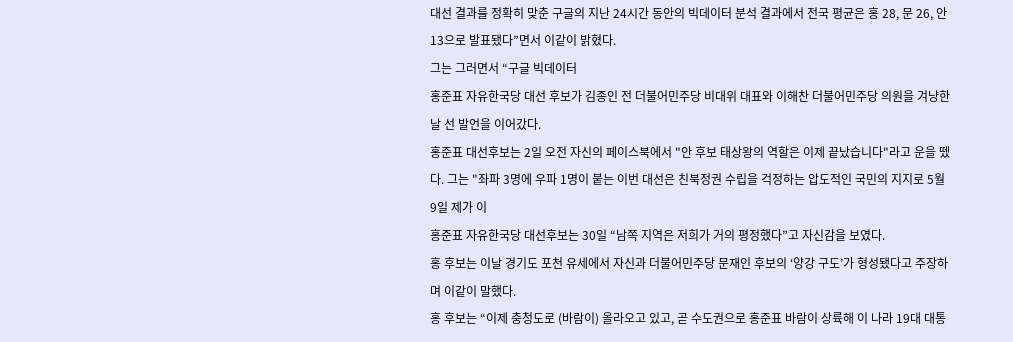대선 결과를 정확히 맞춘 구글의 지난 24시간 동안의 빅데이터 분석 결과에서 전국 평균은 홍 28, 문 26, 안 13으로 발표됐다”면서 이같이 밝혔다.
그는 그러면서 “구글 빅데이터
홍준표 자유한국당 대선 후보가 김종인 전 더불어민주당 비대위 대표와 이해찬 더불어민주당 의원을 겨냥한 날 선 발언을 이어갔다.
홍준표 대선후보는 2일 오전 자신의 페이스북에서 "안 후보 태상왕의 역할은 이제 끝났습니다"라고 운을 뗐다. 그는 "좌파 3명에 우파 1명이 붙는 이번 대선은 친북정권 수립을 걱정하는 압도적인 국민의 지지로 5월 9일 제가 이
홍준표 자유한국당 대선후보는 30일 “남쪽 지역은 저희가 거의 평정했다”고 자신감을 보였다.
홍 후보는 이날 경기도 포천 유세에서 자신과 더불어민주당 문재인 후보의 ‘양강 구도’가 형성됐다고 주장하며 이같이 말했다.
홍 후보는 “이제 충청도로 (바람이) 올라오고 있고, 곧 수도권으로 홍준표 바람이 상륙해 이 나라 19대 대통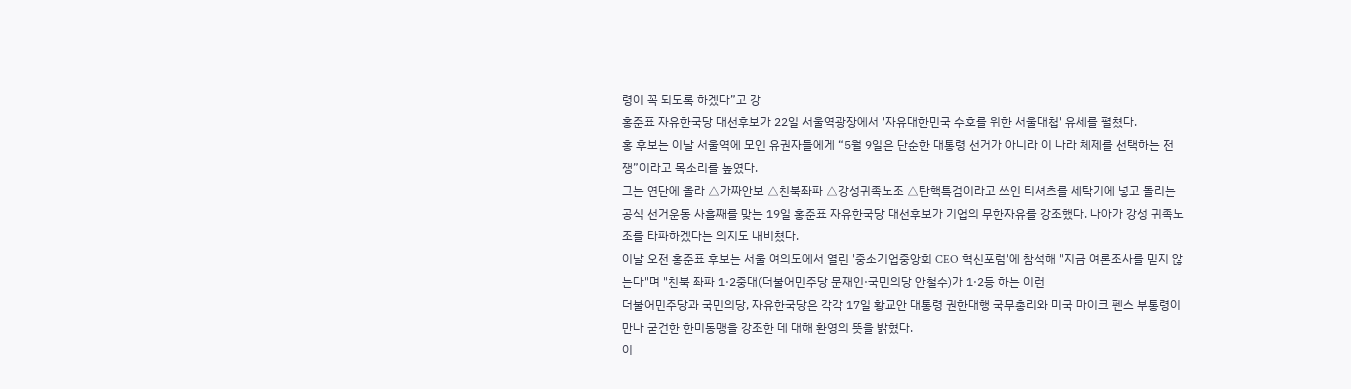령이 꼭 되도록 하겠다”고 강
홍준표 자유한국당 대선후보가 22일 서울역광장에서 '자유대한민국 수호를 위한 서울대첩' 유세를 펼쳤다.
홍 후보는 이날 서울역에 모인 유권자들에게 “5월 9일은 단순한 대통령 선거가 아니라 이 나라 체제를 선택하는 전쟁”이라고 목소리를 높였다.
그는 연단에 올라 △가짜안보 △친북좌파 △강성귀족노조 △탄핵특검이라고 쓰인 티셔츠를 세탁기에 넣고 돌리는
공식 선거운동 사흘째를 맞는 19일 홍준표 자유한국당 대선후보가 기업의 무한자유를 강조했다. 나아가 강성 귀족노조를 타파하겠다는 의지도 내비쳤다.
이날 오전 홍준표 후보는 서울 여의도에서 열린 '중소기업중앙회 CEO 혁신포럼'에 참석해 "지금 여론조사를 믿지 않는다"며 "친북 좌파 1·2중대(더불어민주당 문재인·국민의당 안철수)가 1·2등 하는 이런
더불어민주당과 국민의당, 자유한국당은 각각 17일 황교안 대통령 권한대행 국무총리와 미국 마이크 펜스 부통령이 만나 굳건한 한미동맹을 강조한 데 대해 환영의 뜻을 밝혔다.
이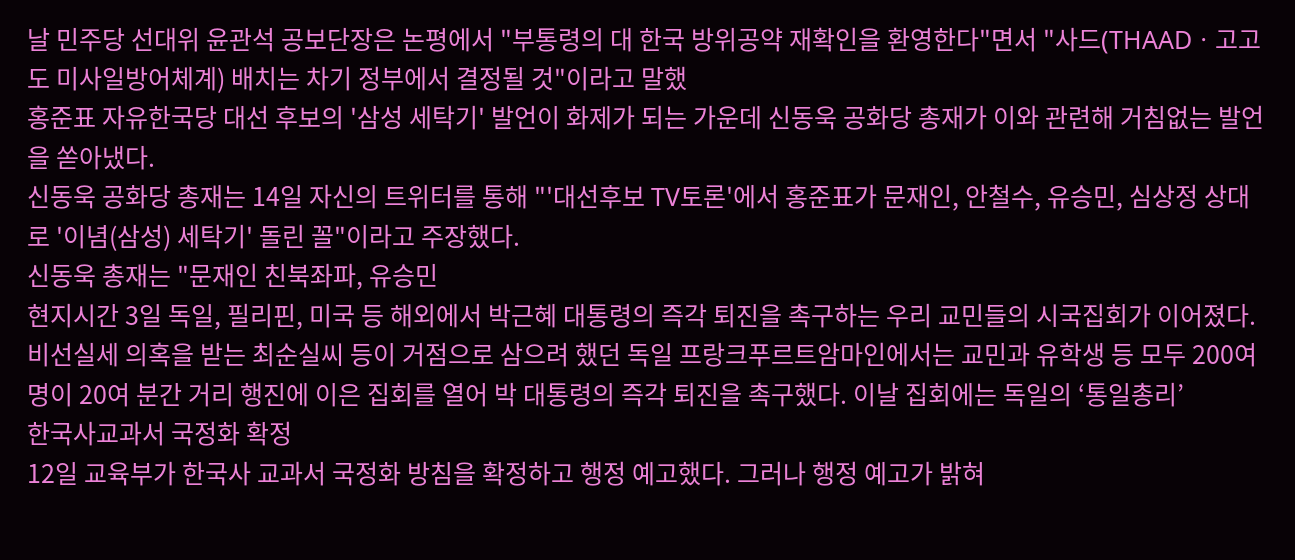날 민주당 선대위 윤관석 공보단장은 논평에서 "부통령의 대 한국 방위공약 재확인을 환영한다"면서 "사드(THAADㆍ고고도 미사일방어체계) 배치는 차기 정부에서 결정될 것"이라고 말했
홍준표 자유한국당 대선 후보의 '삼성 세탁기' 발언이 화제가 되는 가운데 신동욱 공화당 총재가 이와 관련해 거침없는 발언을 쏟아냈다.
신동욱 공화당 총재는 14일 자신의 트위터를 통해 "'대선후보 TV토론'에서 홍준표가 문재인, 안철수, 유승민, 심상정 상대로 '이념(삼성) 세탁기' 돌린 꼴"이라고 주장했다.
신동욱 총재는 "문재인 친북좌파, 유승민
현지시간 3일 독일, 필리핀, 미국 등 해외에서 박근혜 대통령의 즉각 퇴진을 촉구하는 우리 교민들의 시국집회가 이어졌다.
비선실세 의혹을 받는 최순실씨 등이 거점으로 삼으려 했던 독일 프랑크푸르트암마인에서는 교민과 유학생 등 모두 200여 명이 20여 분간 거리 행진에 이은 집회를 열어 박 대통령의 즉각 퇴진을 촉구했다. 이날 집회에는 독일의 ‘통일총리’
한국사교과서 국정화 확정
12일 교육부가 한국사 교과서 국정화 방침을 확정하고 행정 예고했다. 그러나 행정 예고가 밝혀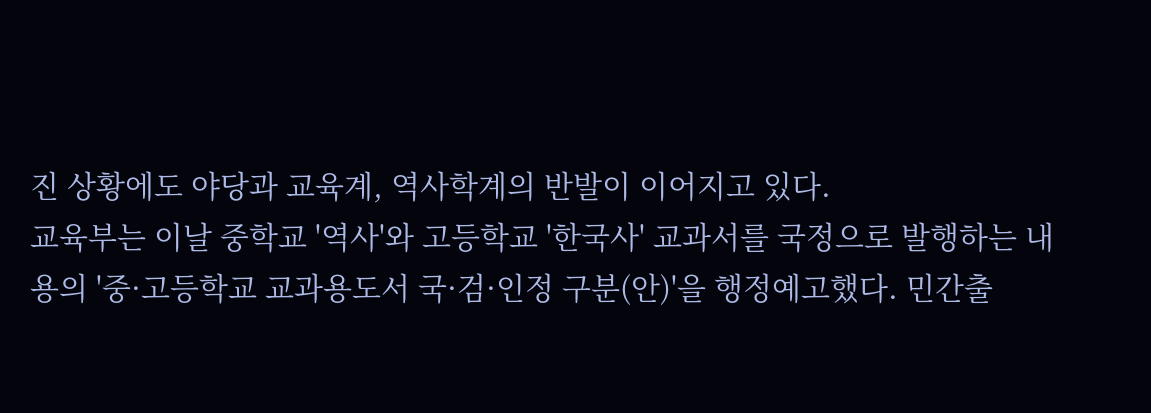진 상황에도 야당과 교육계, 역사학계의 반발이 이어지고 있다.
교육부는 이날 중학교 '역사'와 고등학교 '한국사' 교과서를 국정으로 발행하는 내용의 '중·고등학교 교과용도서 국·검·인정 구분(안)'을 행정예고했다. 민간출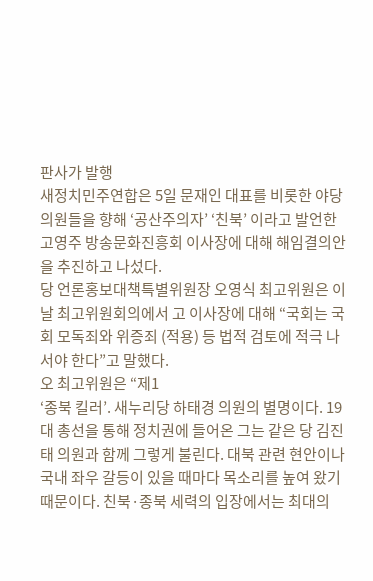판사가 발행
새정치민주연합은 5일 문재인 대표를 비롯한 야당 의원들을 향해 ‘공산주의자’ ‘친북’ 이라고 발언한 고영주 방송문화진흥회 이사장에 대해 해임결의안을 추진하고 나섰다.
당 언론홍보대책특별위원장 오영식 최고위원은 이날 최고위원회의에서 고 이사장에 대해 “국회는 국회 모독죄와 위증죄 (적용) 등 법적 검토에 적극 나서야 한다”고 말했다.
오 최고위원은 “제1
‘종북 킬러’. 새누리당 하태경 의원의 별명이다. 19대 총선을 통해 정치권에 들어온 그는 같은 당 김진태 의원과 함께 그렇게 불린다. 대북 관련 현안이나 국내 좌우 갈등이 있을 때마다 목소리를 높여 왔기 때문이다. 친북·종북 세력의 입장에서는 최대의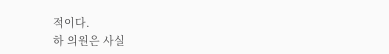적이다.
하 의원은 사실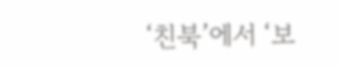‘친북’에서 ‘보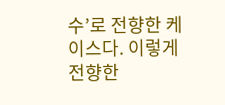수’로 전향한 케이스다. 이렇게 전향한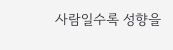사람일수록 성향을